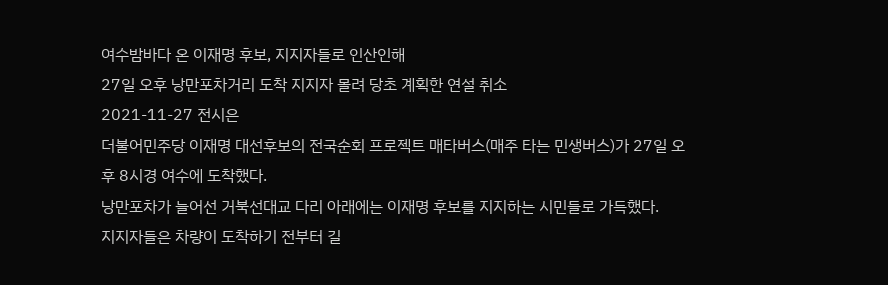여수밤바다 온 이재명 후보, 지지자들로 인산인해
27일 오후 낭만포차거리 도착 지지자 몰려 당초 계획한 연설 취소
2021-11-27 전시은
더불어민주당 이재명 대선후보의 전국순회 프로젝트 매타버스(매주 타는 민생버스)가 27일 오후 8시경 여수에 도착했다.
낭만포차가 늘어선 거북선대교 다리 아래에는 이재명 후보를 지지하는 시민들로 가득했다.
지지자들은 차량이 도착하기 전부터 길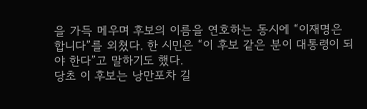을 가득 메우며 후보의 이름을 연호하는 동시에 “이재명은 합니다”를 외쳤다. 한 시민은 “이 후보 같은 분이 대통령이 되야 한다”고 말하기도 했다.
당초 이 후보는 낭만포차 길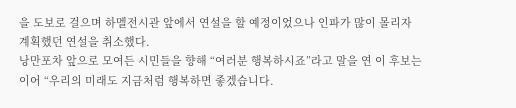을 도보로 걸으며 하멜전시관 앞에서 연설을 할 예정이었으나 인파가 많이 몰리자 계획했던 연설을 취소했다.
낭만포차 앞으로 모여든 시민들을 향해 “여러분 행복하시죠”라고 말을 연 이 후보는 이어 “우리의 미래도 지금처럼 행복하면 좋겠습니다.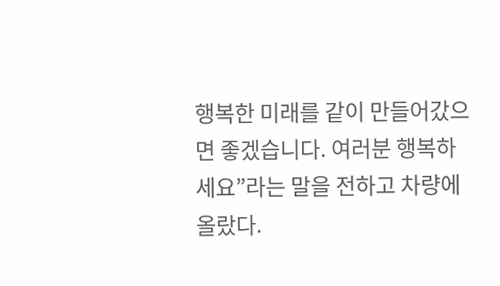행복한 미래를 같이 만들어갔으면 좋겠습니다. 여러분 행복하세요”라는 말을 전하고 차량에 올랐다.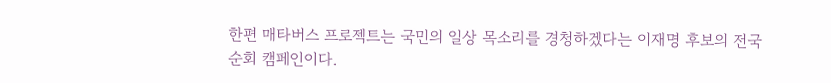한편 매타버스 프로젝트는 국민의 일상 목소리를 경청하겠다는 이재명 후보의 전국순회 캠페인이다.